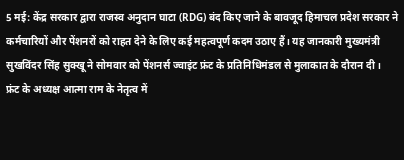5 मई: केंद्र सरकार द्वारा राजस्व अनुदान घाटा (RDG) बंद किए जाने के बावजूद हिमाचल प्रदेश सरकार ने कर्मचारियों और पेंशनरों को राहत देने के लिए कई महत्वपूर्ण कदम उठाए हैं। यह जानकारी मुख्यमंत्री सुखविंदर सिंह सुक्खू ने सोमवार को पेंशनर्स ज्वाइंट फ्रंट के प्रतिनिधिमंडल से मुलाकात के दौरान दी।
फ्रंट के अध्यक्ष आत्मा राम के नेतृत्व में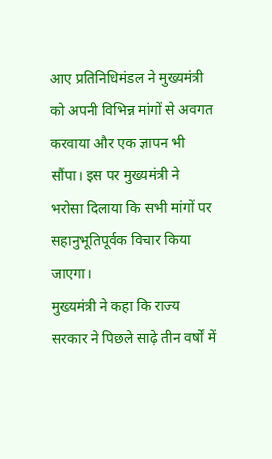आए प्रतिनिधिमंडल ने मुख्यमंत्री को अपनी विभिन्न मांगों से अवगत करवाया और एक ज्ञापन भी सौंपा। इस पर मुख्यमंत्री ने भरोसा दिलाया कि सभी मांगों पर सहानुभूतिपूर्वक विचार किया जाएगा।
मुख्यमंत्री ने कहा कि राज्य सरकार ने पिछले साढ़े तीन वर्षों में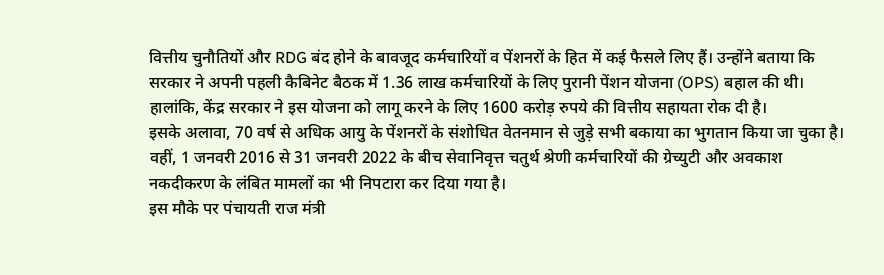वित्तीय चुनौतियों और RDG बंद होने के बावजूद कर्मचारियों व पेंशनरों के हित में कई फैसले लिए हैं। उन्होंने बताया कि सरकार ने अपनी पहली कैबिनेट बैठक में 1.36 लाख कर्मचारियों के लिए पुरानी पेंशन योजना (OPS) बहाल की थी। हालांकि, केंद्र सरकार ने इस योजना को लागू करने के लिए 1600 करोड़ रुपये की वित्तीय सहायता रोक दी है।
इसके अलावा, 70 वर्ष से अधिक आयु के पेंशनरों के संशोधित वेतनमान से जुड़े सभी बकाया का भुगतान किया जा चुका है। वहीं, 1 जनवरी 2016 से 31 जनवरी 2022 के बीच सेवानिवृत्त चतुर्थ श्रेणी कर्मचारियों की ग्रेच्युटी और अवकाश नकदीकरण के लंबित मामलों का भी निपटारा कर दिया गया है।
इस मौके पर पंचायती राज मंत्री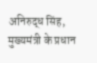अनिरुद्ध सिंह, मुख्यमंत्री के प्रधान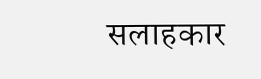सलाहकार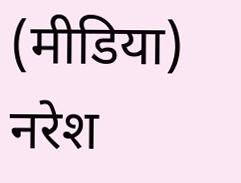(मीडिया) नरेश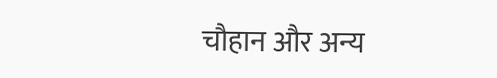चौहान और अन्य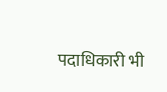पदाधिकारी भी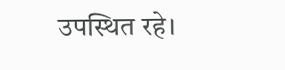उपस्थित रहे।